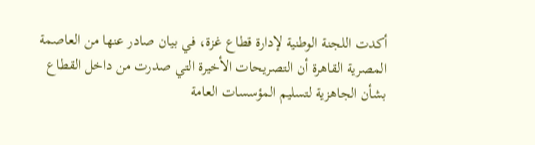أكدت اللجنة الوطنية لإدارة قطاع غزة، في بيان صادر عنها من العاصمة المصرية القاهرة أن التصريحات الأخيرة التي صدرت من داخل القطاع بشأن الجاهزية لتسليم المؤسسات العامة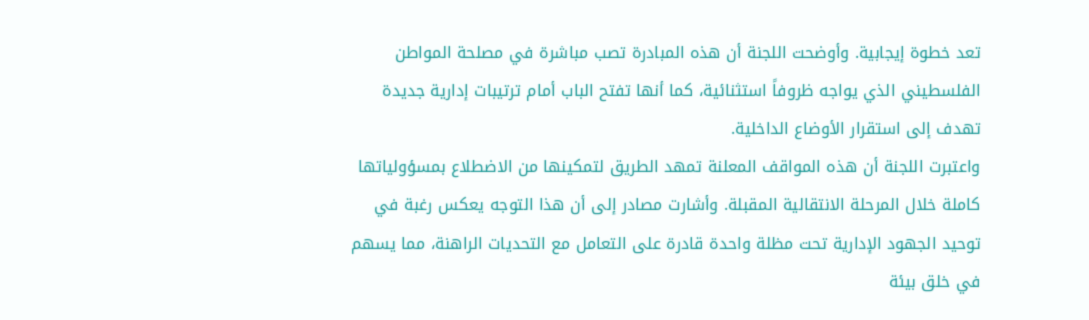تعد خطوة إيجابية. وأوضحت اللجنة أن هذه المبادرة تصب مباشرة في مصلحة المواطن الفلسطيني الذي يواجه ظروفاً استثنائية، كما أنها تفتح الباب أمام ترتيبات إدارية جديدة تهدف إلى استقرار الأوضاع الداخلية.
واعتبرت اللجنة أن هذه المواقف المعلنة تمهد الطريق لتمكينها من الاضطلاع بمسؤولياتها كاملة خلال المرحلة الانتقالية المقبلة. وأشارت مصادر إلى أن هذا التوجه يعكس رغبة في توحيد الجهود الإدارية تحت مظلة واحدة قادرة على التعامل مع التحديات الراهنة، مما يسهم في خلق بيئة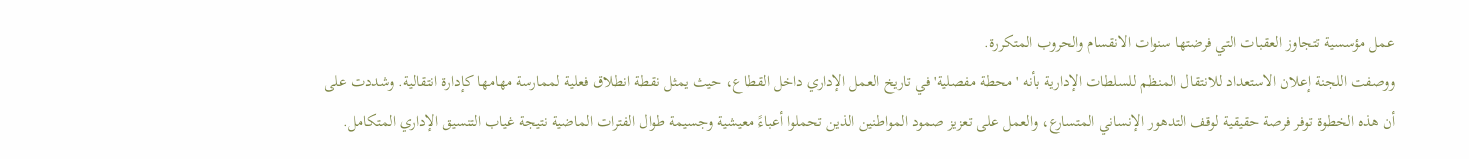عمل مؤسسية تتجاوز العقبات التي فرضتها سنوات الانقسام والحروب المتكررة.
ووصفت اللجنة إعلان الاستعداد للانتقال المنظم للسلطات الإدارية بأنه 'محطة مفصلية' في تاريخ العمل الإداري داخل القطاع، حيث يمثل نقطة انطلاق فعلية لممارسة مهامها كإدارة انتقالية. وشددت على أن هذه الخطوة توفر فرصة حقيقية لوقف التدهور الإنساني المتسارع، والعمل على تعزيز صمود المواطنين الذين تحملوا أعباءً معيشية وجسيمة طوال الفترات الماضية نتيجة غياب التنسيق الإداري المتكامل.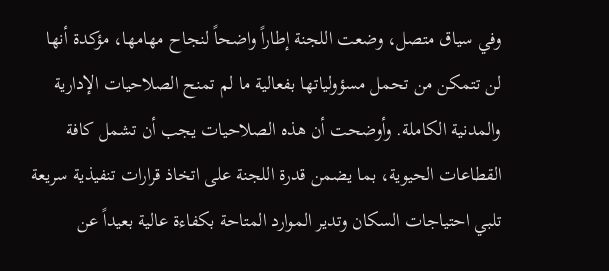وفي سياق متصل، وضعت اللجنة إطاراً واضحاً لنجاح مهامها، مؤكدة أنها لن تتمكن من تحمل مسؤولياتها بفعالية ما لم تمنح الصلاحيات الإدارية والمدنية الكاملة. وأوضحت أن هذه الصلاحيات يجب أن تشمل كافة القطاعات الحيوية، بما يضمن قدرة اللجنة على اتخاذ قرارات تنفيذية سريعة تلبي احتياجات السكان وتدير الموارد المتاحة بكفاءة عالية بعيداً عن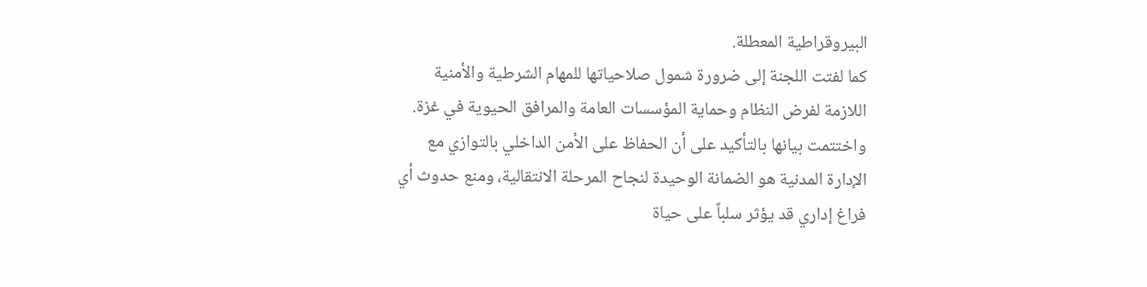البيروقراطية المعطلة.
كما لفتت اللجنة إلى ضرورة شمول صلاحياتها للمهام الشرطية والأمنية اللازمة لفرض النظام وحماية المؤسسات العامة والمرافق الحيوية في غزة. واختتمت بيانها بالتأكيد على أن الحفاظ على الأمن الداخلي بالتوازي مع الإدارة المدنية هو الضمانة الوحيدة لنجاح المرحلة الانتقالية، ومنع حدوث أي فراغ إداري قد يؤثر سلباً على حياة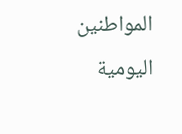المواطنين اليومية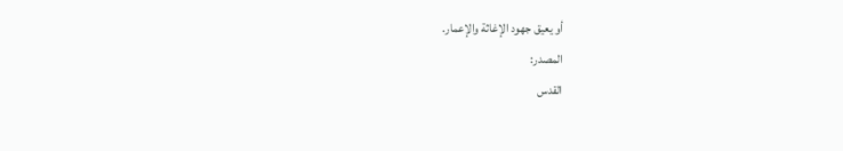أو يعيق جهود الإغاثة والإعمار.
المصدر:
القدس